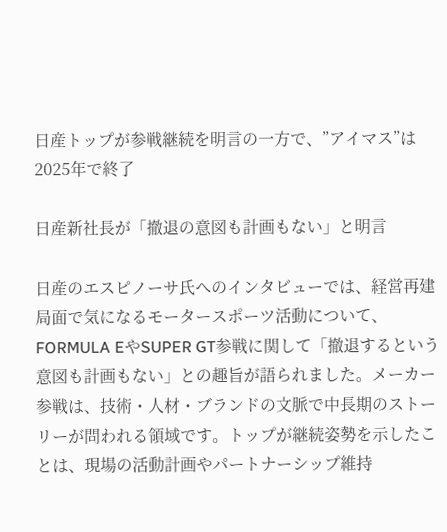日産トップが参戦継続を明言の一方で、”アイマス”は2025年で終了

日産新社長が「撤退の意図も計画もない」と明言

日産のエスピノーサ氏へのインタビューでは、経営再建局面で気になるモータースポーツ活動について、FORMULA EやSUPER GT参戦に関して「撤退するという意図も計画もない」との趣旨が語られました。メーカー参戦は、技術・人材・ブランドの文脈で中長期のストーリーが問われる領域です。トップが継続姿勢を示したことは、現場の活動計画やパートナーシップ維持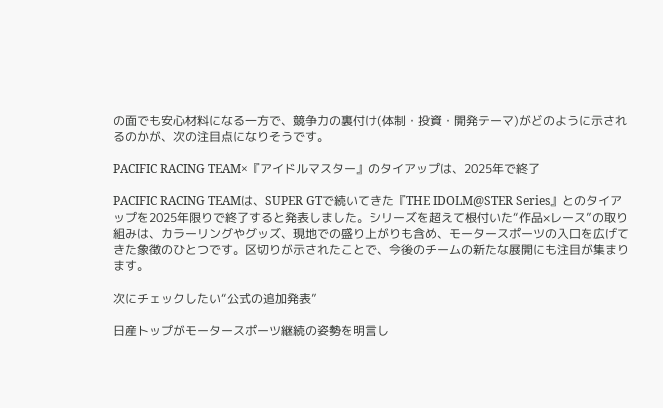の面でも安心材料になる一方で、競争力の裏付け(体制・投資・開発テーマ)がどのように示されるのかが、次の注目点になりそうです。

PACIFIC RACING TEAM×『アイドルマスター』のタイアップは、2025年で終了

PACIFIC RACING TEAMは、SUPER GTで続いてきた『THE IDOLM@STER Series』とのタイアップを2025年限りで終了すると発表しました。シリーズを超えて根付いた“作品×レース”の取り組みは、カラーリングやグッズ、現地での盛り上がりも含め、モータースポーツの入口を広げてきた象徴のひとつです。区切りが示されたことで、今後のチームの新たな展開にも注目が集まります。

次にチェックしたい“公式の追加発表”

日産トップがモータースポーツ継続の姿勢を明言し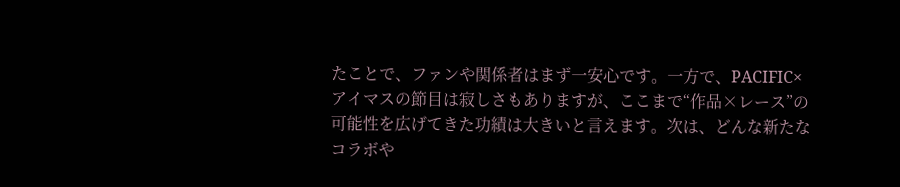たことで、ファンや関係者はまず一安心です。一方で、PACIFIC×アイマスの節目は寂しさもありますが、ここまで“作品×レース”の可能性を広げてきた功績は大きいと言えます。次は、どんな新たなコラボや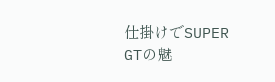仕掛けでSUPER GTの魅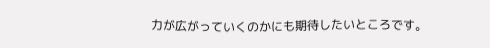力が広がっていくのかにも期待したいところです。